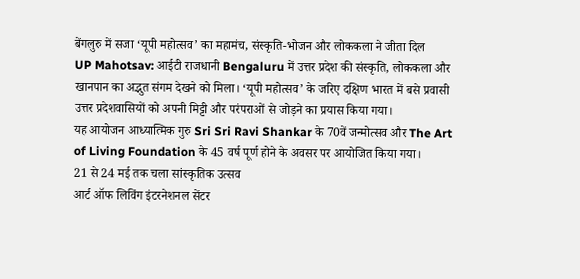बेंगलुरु में सजा ‘यूपी महोत्सव’ का महामंच, संस्कृति-भोजन और लोककला ने जीता दिल
UP Mahotsav: आईटी राजधानी Bengaluru में उत्तर प्रदेश की संस्कृति, लोककला और खानपान का अद्भुत संगम देखने को मिला। ‘यूपी महोत्सव’ के जरिए दक्षिण भारत में बसे प्रवासी उत्तर प्रदेशवासियों को अपनी मिट्टी और परंपराओं से जोड़ने का प्रयास किया गया।
यह आयोजन आध्यात्मिक गुरु Sri Sri Ravi Shankar के 70वें जन्मोत्सव और The Art of Living Foundation के 45 वर्ष पूर्ण होने के अवसर पर आयोजित किया गया।
21 से 24 मई तक चला सांस्कृतिक उत्सव
आर्ट ऑफ लिविंग इंटरनेशनल सेंटर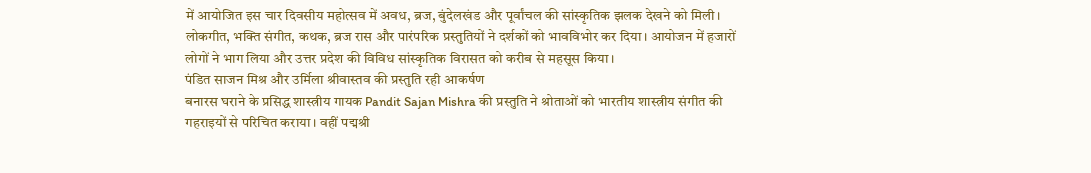में आयोजित इस चार दिवसीय महोत्सव में अवध, ब्रज, बुंदेलखंड और पूर्वांचल की सांस्कृतिक झलक देखने को मिली। लोकगीत, भक्ति संगीत, कथक, ब्रज रास और पारंपरिक प्रस्तुतियों ने दर्शकों को भावविभोर कर दिया। आयोजन में हजारों लोगों ने भाग लिया और उत्तर प्रदेश की विविध सांस्कृतिक विरासत को करीब से महसूस किया।
पंडित साजन मिश्र और उर्मिला श्रीवास्तव की प्रस्तुति रही आकर्षण
बनारस घराने के प्रसिद्ध शास्त्रीय गायक Pandit Sajan Mishra की प्रस्तुति ने श्रोताओं को भारतीय शास्त्रीय संगीत की गहराइयों से परिचित कराया। वहीं पद्मश्री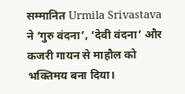सम्मानित Urmila Srivastava ने ‘गुरु वंदना’, ‘देवी वंदना’ और कजरी गायन से माहौल को भक्तिमय बना दिया।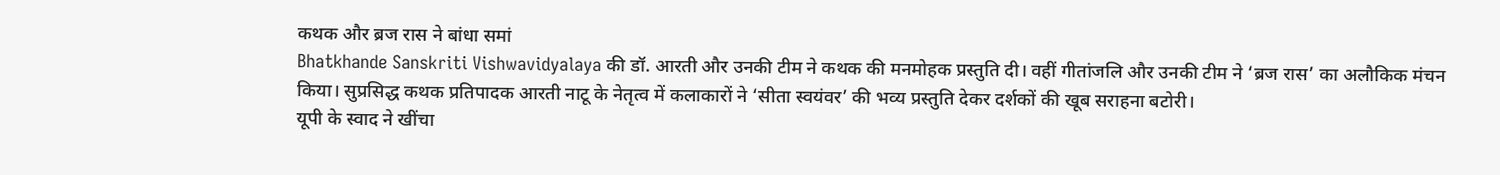कथक और ब्रज रास ने बांधा समां
Bhatkhande Sanskriti Vishwavidyalaya की डॉ. आरती और उनकी टीम ने कथक की मनमोहक प्रस्तुति दी। वहीं गीतांजलि और उनकी टीम ने ‘ब्रज रास’ का अलौकिक मंचन किया। सुप्रसिद्ध कथक प्रतिपादक आरती नाटू के नेतृत्व में कलाकारों ने ‘सीता स्वयंवर’ की भव्य प्रस्तुति देकर दर्शकों की खूब सराहना बटोरी।
यूपी के स्वाद ने खींचा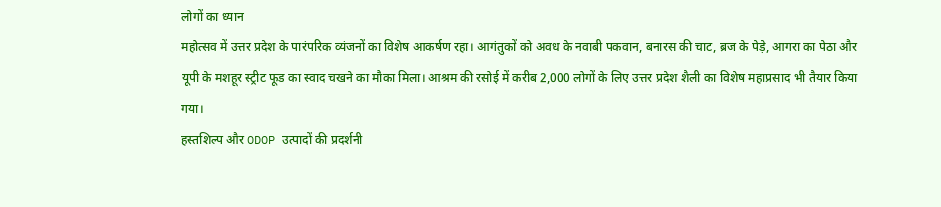लोगों का ध्यान
महोत्सव में उत्तर प्रदेश के पारंपरिक व्यंजनों का विशेष आकर्षण रहा। आगंतुकों को अवध के नवाबी पकवान, बनारस की चाट, ब्रज के पेड़े, आगरा का पेठा और यूपी के मशहूर स्ट्रीट फूड का स्वाद चखने का मौका मिला। आश्रम की रसोई में करीब 2,000 लोगों के लिए उत्तर प्रदेश शैली का विशेष महाप्रसाद भी तैयार किया गया।
हस्तशिल्प और ODOP उत्पादों की प्रदर्शनी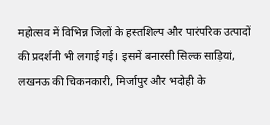महोत्सव में विभिन्न जिलों के हस्तशिल्प और पारंपरिक उत्पादों की प्रदर्शनी भी लगाई गई। इसमें बनारसी सिल्क साड़ियां, लखनऊ की चिकनकारी, मिर्जापुर और भदोही के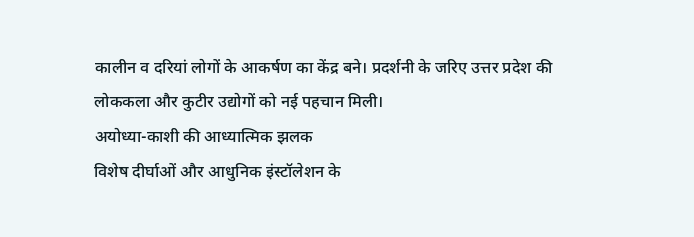कालीन व दरियां लोगों के आकर्षण का केंद्र बने। प्रदर्शनी के जरिए उत्तर प्रदेश की लोककला और कुटीर उद्योगों को नई पहचान मिली।
अयोध्या-काशी की आध्यात्मिक झलक
विशेष दीर्घाओं और आधुनिक इंस्टॉलेशन के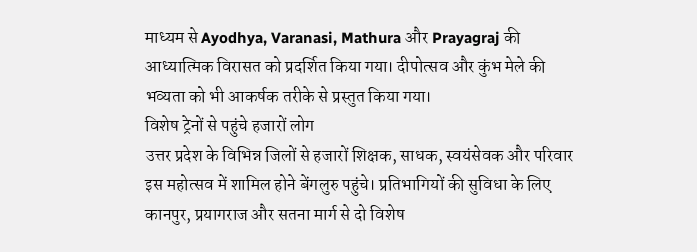माध्यम से Ayodhya, Varanasi, Mathura और Prayagraj की आध्यात्मिक विरासत को प्रदर्शित किया गया। दीपोत्सव और कुंभ मेले की भव्यता को भी आकर्षक तरीके से प्रस्तुत किया गया।
विशेष ट्रेनों से पहुंचे हजारों लोग
उत्तर प्रदेश के विभिन्न जिलों से हजारों शिक्षक, साधक, स्वयंसेवक और परिवार इस महोत्सव में शामिल होने बेंगलुरु पहुंचे। प्रतिभागियों की सुविधा के लिए कानपुर, प्रयागराज और सतना मार्ग से दो विशेष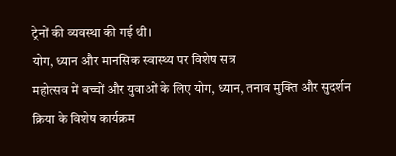ट्रेनों की व्यवस्था की गई थी।
योग, ध्यान और मानसिक स्वास्थ्य पर विशेष सत्र
महोत्सव में बच्चों और युवाओं के लिए योग, ध्यान, तनाव मुक्ति और सुदर्शन क्रिया के विशेष कार्यक्रम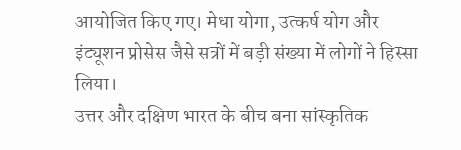आयोजित किए गए। मेधा योगा, उत्कर्ष योग और इंट्यूशन प्रोसेस जैसे सत्रों में बड़ी संख्या में लोगों ने हिस्सा लिया।
उत्तर और दक्षिण भारत के बीच बना सांस्कृतिक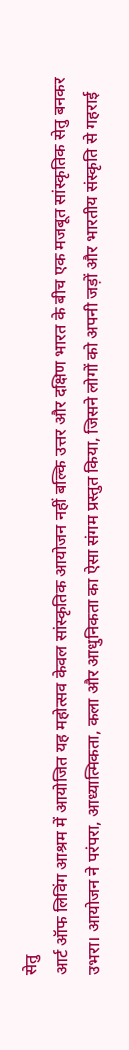सेतु
आर्ट ऑफ लिविंग आश्रम में आयोजित यह महोत्सव केवल सांस्कृतिक आयोजन नहीं बल्कि उत्तर और दक्षिण भारत के बीच एक मजबूत सांस्कृतिक सेतु बनकर उभरा। आयोजन ने परंपरा, आध्यात्मिकता, कला और आधुनिकता का ऐसा संगम प्रस्तुत किया, जिसने लोगों को अपनी जड़ों और भारतीय संस्कृति से गहराई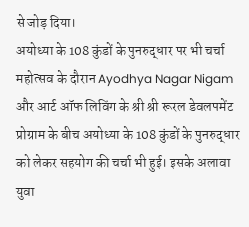से जोड़ दिया।
अयोध्या के 108 कुंडों के पुनरुद्धार पर भी चर्चा
महोत्सव के दौरान Ayodhya Nagar Nigam और आर्ट ऑफ लिविंग के श्री श्री रूरल डेवलपमेंट प्रोग्राम के बीच अयोध्या के 108 कुंडों के पुनरुद्धार को लेकर सहयोग की चर्चा भी हुई। इसके अलावा युवा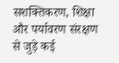सशक्तिकरण, शिक्षा और पर्यावरण संरक्षण से जुड़े कई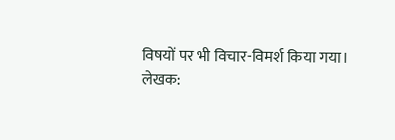विषयों पर भी विचार-विमर्श किया गया।
लेखक: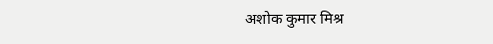अशोक कुमार मिश्र